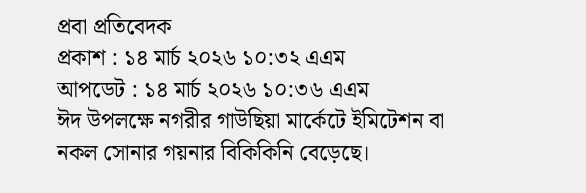প্রবা প্রতিবেদক
প্রকাশ : ১৪ মার্চ ২০২৬ ১০:৩২ এএম
আপডেট : ১৪ মার্চ ২০২৬ ১০:৩৬ এএম
ঈদ উপলক্ষে নগরীর গাউছিয়া মার্কেটে ইমিটেশন বা নকল সোনার গয়নার বিকিকিনি বেড়েছে।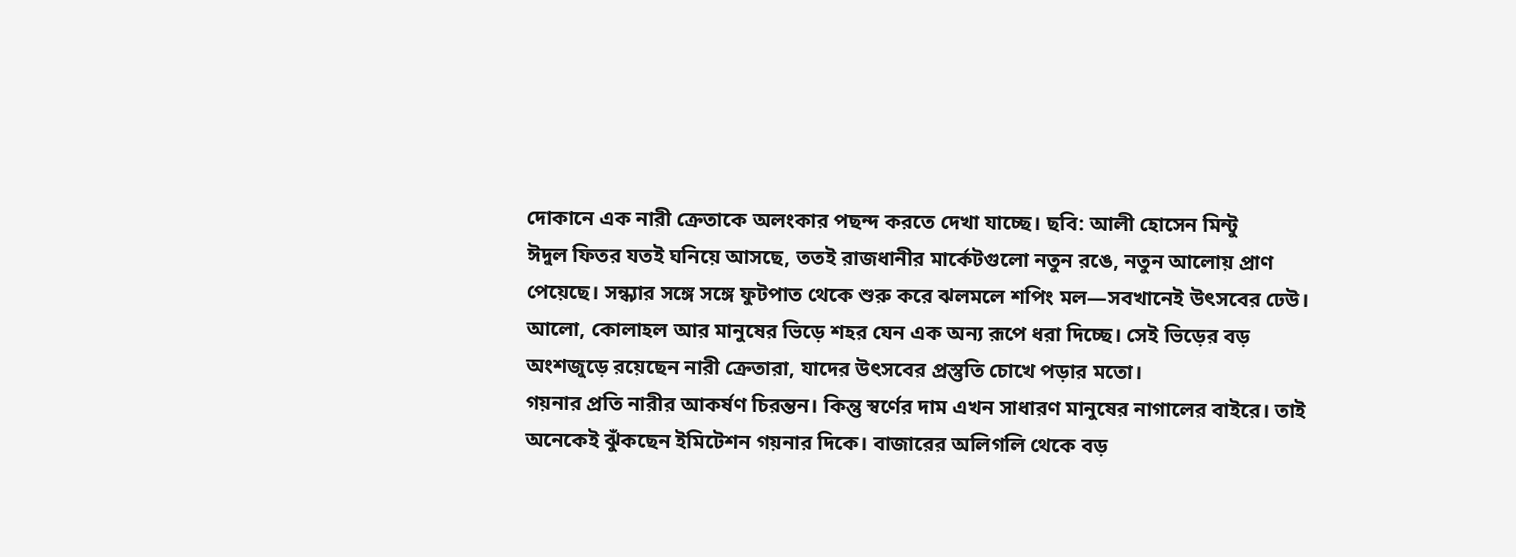দোকানে এক নারী ক্রেতাকে অলংকার পছন্দ করতে দেখা যাচ্ছে। ছবি: আলী হোসেন মিন্টু
ঈদুল ফিতর যতই ঘনিয়ে আসছে, ততই রাজধানীর মার্কেটগুলো নতুন রঙে, নতুন আলোয় প্রাণ পেয়েছে। সন্ধ্যার সঙ্গে সঙ্গে ফুটপাত থেকে শুরু করে ঝলমলে শপিং মল—সবখানেই উৎসবের ঢেউ। আলো, কোলাহল আর মানুষের ভিড়ে শহর যেন এক অন্য রূপে ধরা দিচ্ছে। সেই ভিড়ের বড় অংশজুড়ে রয়েছেন নারী ক্রেতারা, যাদের উৎসবের প্রস্তুতি চোখে পড়ার মতো।
গয়নার প্রতি নারীর আকর্ষণ চিরন্তন। কিন্তু স্বর্ণের দাম এখন সাধারণ মানুষের নাগালের বাইরে। তাই অনেকেই ঝুঁকছেন ইমিটেশন গয়নার দিকে। বাজারের অলিগলি থেকে বড়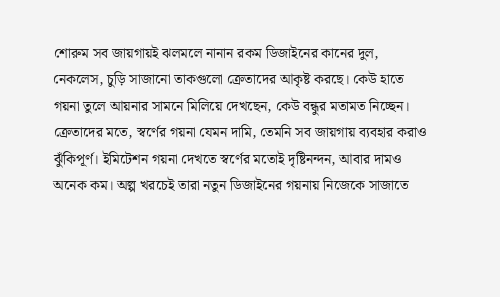শোরুম সব জায়গায়ই ঝলমলে নানান রকম ডিজাইনের কানের দুল, নেকলেস, চুড়ি সাজানো তাকগুলো ক্রেতাদের আকৃষ্ট করছে। কেউ হাতে গয়না তুলে আয়নার সামনে মিলিয়ে দেখছেন, কেউ বন্ধুর মতামত নিচ্ছেন।
ক্রেতাদের মতে, স্বর্ণের গয়না যেমন দামি, তেমনি সব জায়গায় ব্যবহার করাও ঝুঁকিপূর্ণ। ইমিটেশন গয়না দেখতে স্বর্ণের মতোই দৃষ্টিনন্দন, আবার দামও অনেক কম। অল্প খরচেই তারা নতুন ডিজাইনের গয়নায় নিজেকে সাজাতে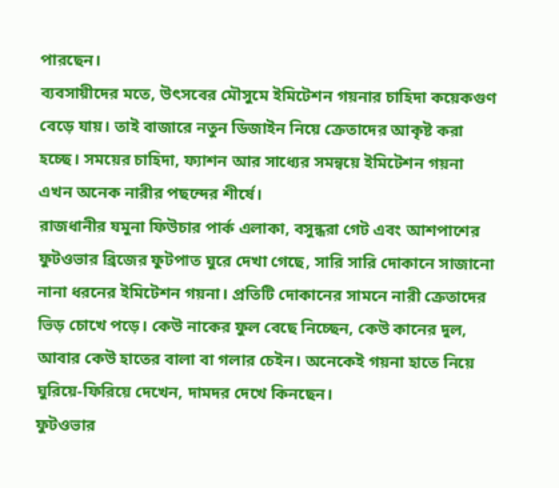পারছেন।
ব্যবসায়ীদের মতে, উৎসবের মৌসুমে ইমিটেশন গয়নার চাহিদা কয়েকগুণ বেড়ে যায়। তাই বাজারে নতুন ডিজাইন নিয়ে ক্রেতাদের আকৃষ্ট করা হচ্ছে। সময়ের চাহিদা, ফ্যাশন আর সাধ্যের সমন্বয়ে ইমিটেশন গয়না এখন অনেক নারীর পছন্দের শীর্ষে।
রাজধানীর যমুনা ফিউচার পার্ক এলাকা, বসুন্ধরা গেট এবং আশপাশের ফুটওভার ব্রিজের ফুটপাত ঘুরে দেখা গেছে, সারি সারি দোকানে সাজানো নানা ধরনের ইমিটেশন গয়না। প্রতিটি দোকানের সামনে নারী ক্রেতাদের ভিড় চোখে পড়ে। কেউ নাকের ফুল বেছে নিচ্ছেন, কেউ কানের দুল, আবার কেউ হাতের বালা বা গলার চেইন। অনেকেই গয়না হাতে নিয়ে ঘুরিয়ে-ফিরিয়ে দেখেন, দামদর দেখে কিনছেন।
ফুটওভার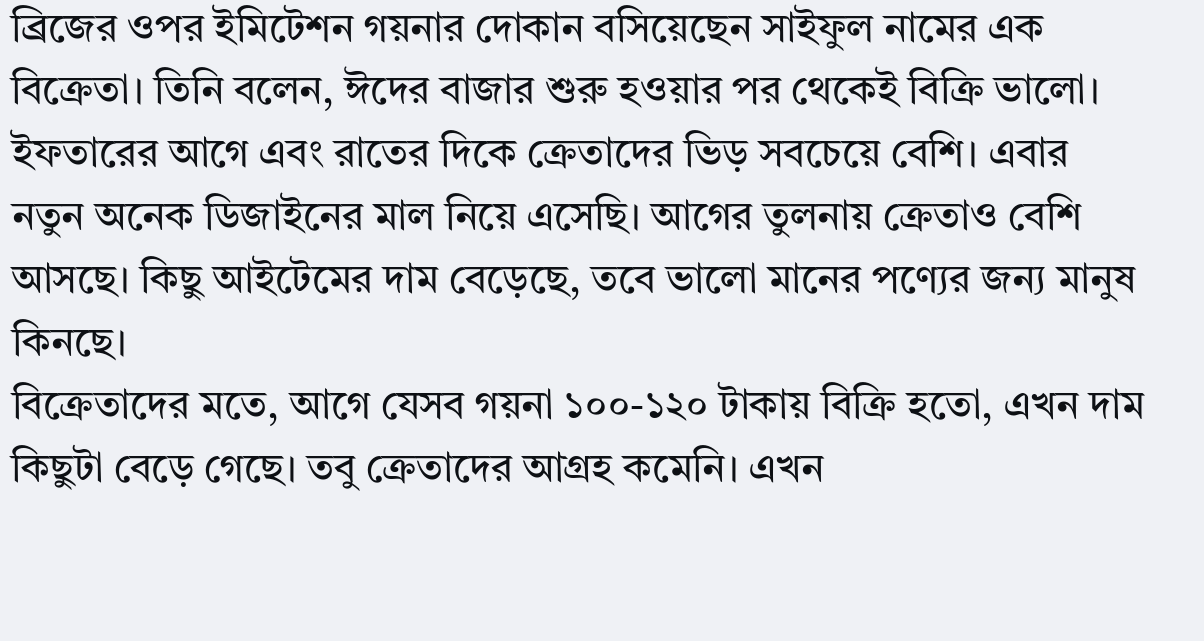ব্রিজের ওপর ইমিটেশন গয়নার দোকান বসিয়েছেন সাইফুল নামের এক বিক্রেতা। তিনি বলেন, ঈদের বাজার শুরু হওয়ার পর থেকেই বিক্রি ভালো। ইফতারের আগে এবং রাতের দিকে ক্রেতাদের ভিড় সবচেয়ে বেশি। এবার নতুন অনেক ডিজাইনের মাল নিয়ে এসেছি। আগের তুলনায় ক্রেতাও বেশি আসছে। কিছু আইটেমের দাম বেড়েছে, তবে ভালো মানের পণ্যের জন্য মানুষ কিনছে।
বিক্রেতাদের মতে, আগে যেসব গয়না ১০০-১২০ টাকায় বিক্রি হতো, এখন দাম কিছুটা বেড়ে গেছে। তবু ক্রেতাদের আগ্রহ কমেনি। এখন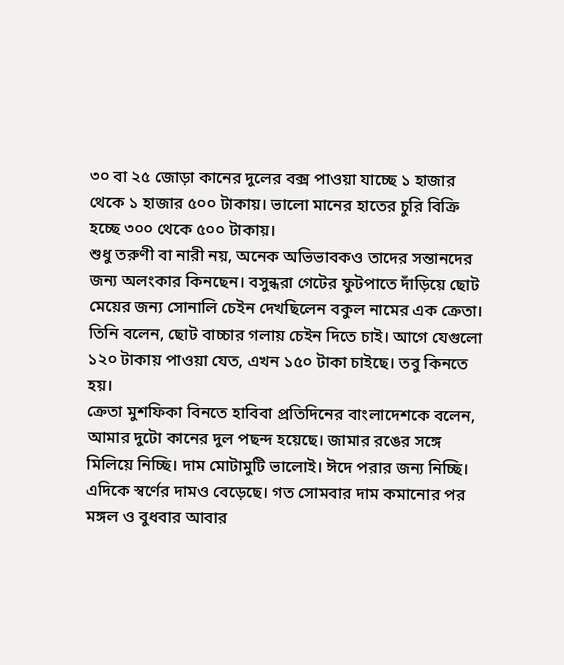৩০ বা ২৫ জোড়া কানের দুলের বক্স পাওয়া যাচ্ছে ১ হাজার থেকে ১ হাজার ৫০০ টাকায়। ভালো মানের হাতের চুরি বিক্রি হচ্ছে ৩০০ থেকে ৫০০ টাকায়।
শুধু তরুণী বা নারী নয়, অনেক অভিভাবকও তাদের সন্তানদের জন্য অলংকার কিনছেন। বসুন্ধরা গেটের ফুটপাতে দাঁড়িয়ে ছোট মেয়ের জন্য সোনালি চেইন দেখছিলেন বকুল নামের এক ক্রেতা। তিনি বলেন, ছোট বাচ্চার গলায় চেইন দিতে চাই। আগে যেগুলো ১২০ টাকায় পাওয়া যেত, এখন ১৫০ টাকা চাইছে। তবু কিনতে হয়।
ক্রেতা মুশফিকা বিনতে হাবিবা প্রতিদিনের বাংলাদেশকে বলেন, আমার দুটো কানের দুল পছন্দ হয়েছে। জামার রঙের সঙ্গে মিলিয়ে নিচ্ছি। দাম মোটামুটি ভালোই। ঈদে পরার জন্য নিচ্ছি।
এদিকে স্বর্ণের দামও বেড়েছে। গত সোমবার দাম কমানোর পর মঙ্গল ও বুধবার আবার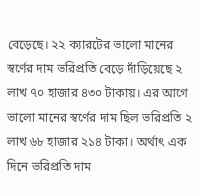বেড়েছে। ২২ ক্যারটের ভালো মানের স্বর্ণের দাম ভরিপ্রতি বেড়ে দাঁড়িয়েছে ২ লাখ ৭০ হাজার ৪৩০ টাকায়। এর আগে ভালো মানের স্বর্ণের দাম ছিল ভরিপ্রতি ২ লাখ ৬৮ হাজার ২১৪ টাকা। অর্থাৎ এক দিনে ভরিপ্রতি দাম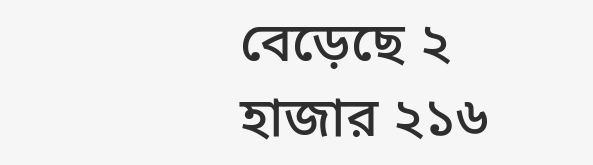বেড়েছে ২ হাজার ২১৬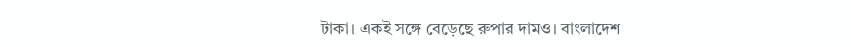টাকা। একই সঙ্গে বেড়েছে রুপার দামও। বাংলাদেশ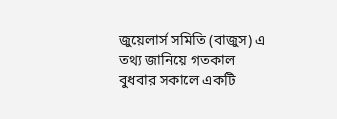জুয়েলার্স সমিতি (বাজুস) এ তথ্য জানিয়ে গতকাল বুধবার সকালে একটি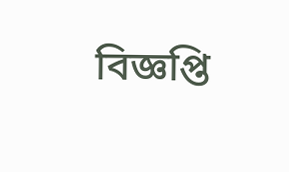বিজ্ঞপ্তি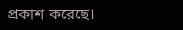প্রকাশ করেছে।